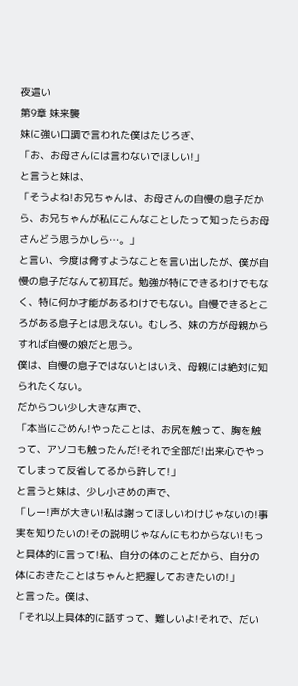夜這い
第9章 妹来襲
妹に強い口調で言われた僕はたじろぎ、
「お、お母さんには言わないでほしい!」
と言うと妹は、
「そうよね!お兄ちゃんは、お母さんの自慢の息子だから、お兄ちゃんが私にこんなことしたって知ったらお母さんどう思うかしら…。」
と言い、今度は脅すようなことを言い出したが、僕が自慢の息子だなんて初耳だ。勉強が特にできるわけでもなく、特に何か才能があるわけでもない。自慢できるところがある息子とは思えない。むしろ、妹の方が母親からすれば自慢の娘だと思う。
僕は、自慢の息子ではないとはいえ、母親には絶対に知られたくない。
だからつい少し大きな声で、
「本当にごめん!やったことは、お尻を触って、胸を触って、アソコも触ったんだ!それで全部だ!出来心でやってしまって反省してるから許して!」
と言うと妹は、少し小さめの声で、
「しー!声が大きい!私は謝ってほしいわけじゃないの!事実を知りたいの!その説明じゃなんにもわからない!もっと具体的に言って!私、自分の体のことだから、自分の体におきたことはちゃんと把握しておきたいの!」
と言った。僕は、
「それ以上具体的に話すって、難しいよ!それで、だい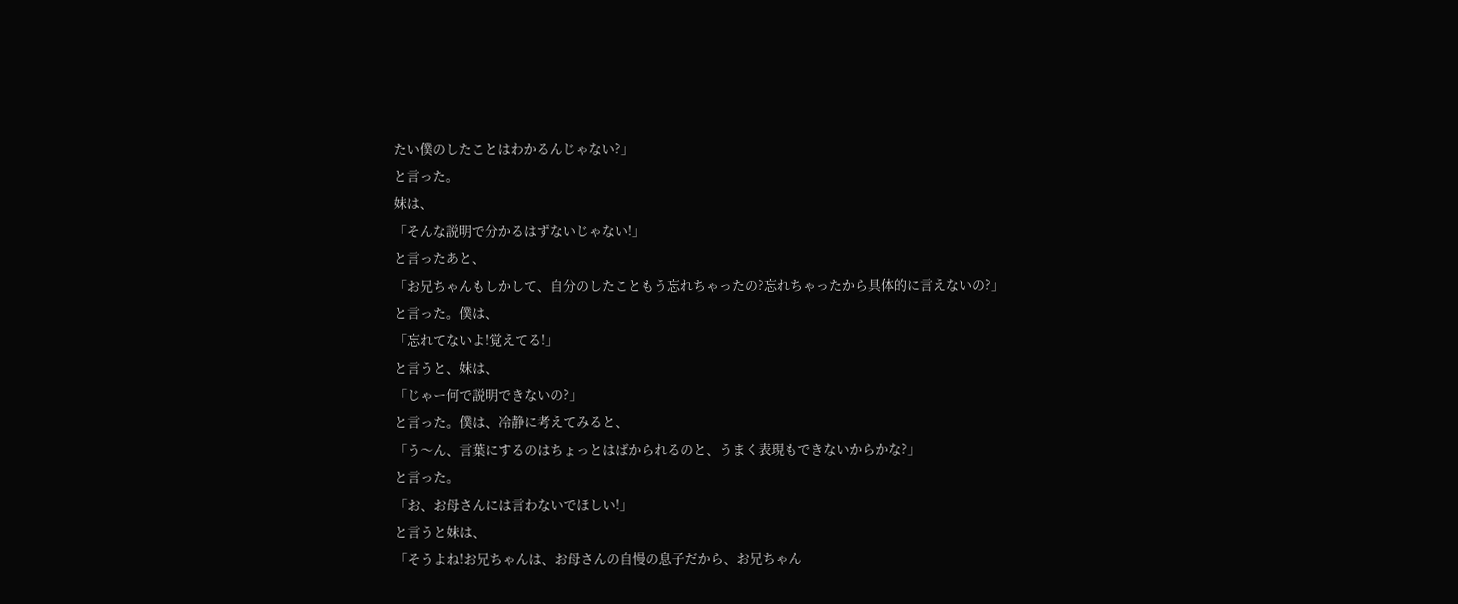たい僕のしたことはわかるんじゃない?」
と言った。
妹は、
「そんな説明で分かるはずないじゃない!」
と言ったあと、
「お兄ちゃんもしかして、自分のしたこともう忘れちゃったの?忘れちゃったから具体的に言えないの?」
と言った。僕は、
「忘れてないよ!覚えてる!」
と言うと、妹は、
「じゃー何で説明できないの?」
と言った。僕は、冷静に考えてみると、
「う〜ん、言葉にするのはちょっとはばかられるのと、うまく表現もできないからかな?」
と言った。
「お、お母さんには言わないでほしい!」
と言うと妹は、
「そうよね!お兄ちゃんは、お母さんの自慢の息子だから、お兄ちゃん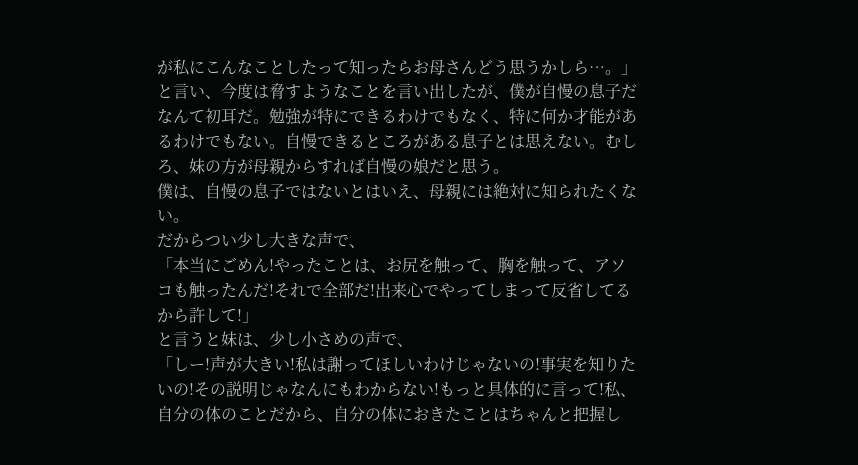が私にこんなことしたって知ったらお母さんどう思うかしら…。」
と言い、今度は脅すようなことを言い出したが、僕が自慢の息子だなんて初耳だ。勉強が特にできるわけでもなく、特に何か才能があるわけでもない。自慢できるところがある息子とは思えない。むしろ、妹の方が母親からすれば自慢の娘だと思う。
僕は、自慢の息子ではないとはいえ、母親には絶対に知られたくない。
だからつい少し大きな声で、
「本当にごめん!やったことは、お尻を触って、胸を触って、アソコも触ったんだ!それで全部だ!出来心でやってしまって反省してるから許して!」
と言うと妹は、少し小さめの声で、
「しー!声が大きい!私は謝ってほしいわけじゃないの!事実を知りたいの!その説明じゃなんにもわからない!もっと具体的に言って!私、自分の体のことだから、自分の体におきたことはちゃんと把握し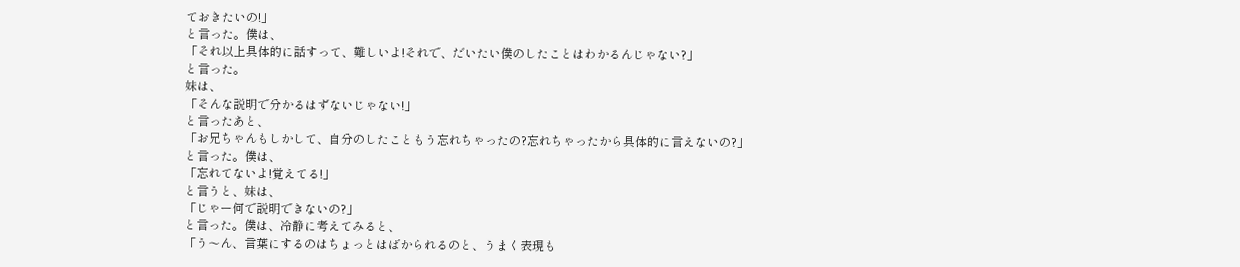ておきたいの!」
と言った。僕は、
「それ以上具体的に話すって、難しいよ!それで、だいたい僕のしたことはわかるんじゃない?」
と言った。
妹は、
「そんな説明で分かるはずないじゃない!」
と言ったあと、
「お兄ちゃんもしかして、自分のしたこともう忘れちゃったの?忘れちゃったから具体的に言えないの?」
と言った。僕は、
「忘れてないよ!覚えてる!」
と言うと、妹は、
「じゃー何で説明できないの?」
と言った。僕は、冷静に考えてみると、
「う〜ん、言葉にするのはちょっとはばかられるのと、うまく表現も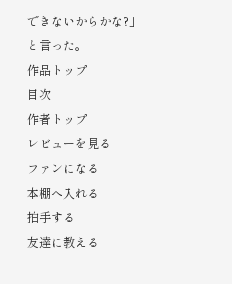できないからかな?」
と言った。
作品トップ
目次
作者トップ
レビューを見る
ファンになる
本棚へ入れる
拍手する
友達に教える